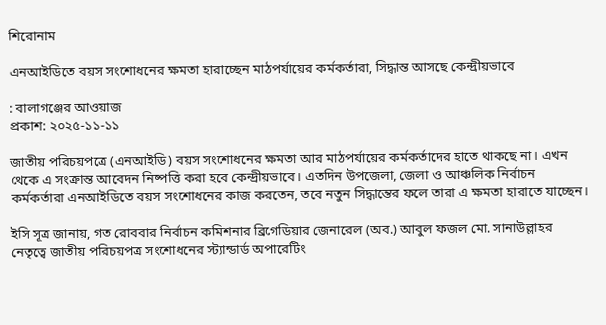শিরোনাম

এনআইডিতে বয়স সংশোধনের ক্ষমতা হারাচ্ছেন মাঠপর্যায়ের কর্মকর্তারা, সিদ্ধান্ত আসছে কেন্দ্রীয়ভাবে

: বালাগঞ্জের আওয়াজ
প্রকাশ: ২০২৫-১১-১১

জাতীয় পরিচয়পত্রে (এনআইডি) বয়স সংশোধনের ক্ষমতা আর মাঠপর্যায়ের কর্মকর্তাদের হাতে থাকছে না। এখন থেকে এ সংক্রান্ত আবেদন নিষ্পত্তি করা হবে কেন্দ্রীয়ভাবে। এতদিন উপজেলা, জেলা ও আঞ্চলিক নির্বাচন কর্মকর্তারা এনআইডিতে বয়স সংশোধনের কাজ করতেন, তবে নতুন সিদ্ধান্তের ফলে তারা এ ক্ষমতা হারাতে যাচ্ছেন।

ইসি সূত্র জানায়, গত রোববার নির্বাচন কমিশনার ব্রিগেডিয়ার জেনারেল (অব.) আবুল ফজল মো. সানাউল্লাহর নেতৃত্বে জাতীয় পরিচয়পত্র সংশোধনের স্ট্যান্ডার্ড অপারেটিং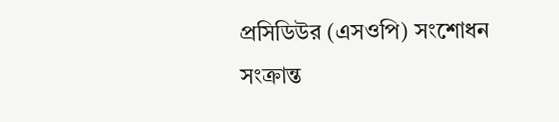প্রসিডিউর (এসওপি) সংশোধন সংক্রান্ত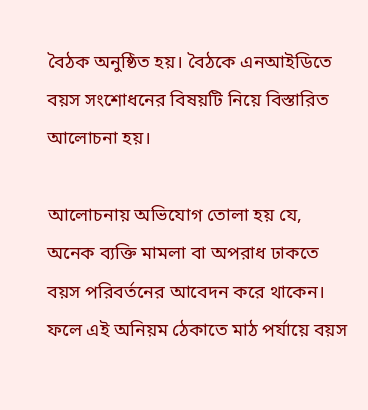বৈঠক অনুষ্ঠিত হয়। বৈঠকে এনআইডিতে বয়স সংশোধনের বিষয়টি নিয়ে বিস্তারিত আলোচনা হয়।

আলোচনায় অভিযোগ তোলা হয় যে, অনেক ব্যক্তি মামলা বা অপরাধ ঢাকতে বয়স পরিবর্তনের আবেদন করে থাকেন। ফলে এই অনিয়ম ঠেকাতে মাঠ পর্যায়ে বয়স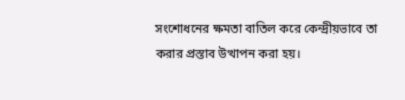সংশোধনের ক্ষমতা বাতিল করে কেন্দ্রীয়ভাবে তা করার প্রস্তাব উত্থাপন করা হয়।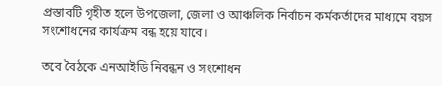প্রস্তাবটি গৃহীত হলে উপজেলা, জেলা ও আঞ্চলিক নির্বাচন কর্মকর্তাদের মাধ্যমে বয়স সংশোধনের কার্যক্রম বন্ধ হয়ে যাবে।

তবে বৈঠকে এনআইডি নিবন্ধন ও সংশোধন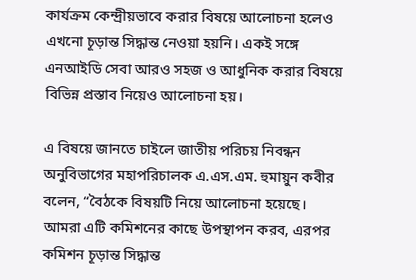কার্যক্রম কেন্দ্রীয়ভাবে করার বিষয়ে আলোচনা হলেও এখনো চূড়ান্ত সিদ্ধান্ত নেওয়া হয়নি। একই সঙ্গে এনআইডি সেবা আরও সহজ ও আধুনিক করার বিষয়ে বিভিন্ন প্রস্তাব নিয়েও আলোচনা হয়।

এ বিষয়ে জানতে চাইলে জাতীয় পরিচয় নিবন্ধন অনুবিভাগের মহাপরিচালক এ.এস.এম. হুমায়ুন কবীর বলেন, “বৈঠকে বিষয়টি নিয়ে আলোচনা হয়েছে। আমরা এটি কমিশনের কাছে উপস্থাপন করব, এরপর কমিশন চূড়ান্ত সিদ্ধান্ত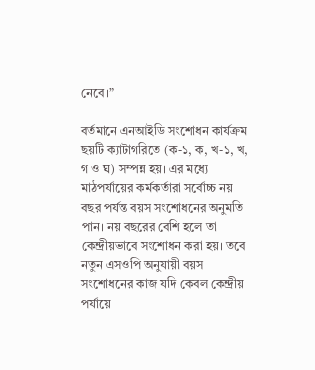নেবে।”

বর্তমানে এনআইডি সংশোধন কার্যক্রম ছয়টি ক্যাটাগরিতে (ক-১, ক, খ-১, খ, গ ও ঘ) সম্পন্ন হয়। এর মধ্যে মাঠপর্যায়ের কর্মকর্তারা সর্বোচ্চ নয় বছর পর্যন্ত বয়স সংশোধনের অনুমতি পান। নয় বছরের বেশি হলে তা কেন্দ্রীয়ভাবে সংশোধন করা হয়। তবে নতুন এসওপি অনুযায়ী বয়স সংশোধনের কাজ যদি কেবল কেন্দ্রীয় পর্যায়ে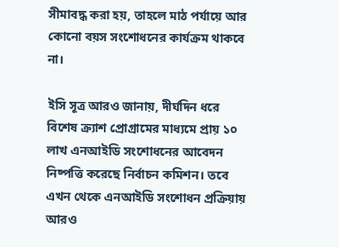সীমাবদ্ধ করা হয়, তাহলে মাঠ পর্যায়ে আর কোনো বয়স সংশোধনের কার্যক্রম থাকবে না।

ইসি সূত্র আরও জানায়, দীর্ঘদিন ধরে বিশেষ ক্র্যাশ প্রোগ্রামের মাধ্যমে প্রায় ১০ লাখ এনআইডি সংশোধনের আবেদন নিষ্পত্তি করেছে নির্বাচন কমিশন। তবে এখন থেকে এনআইডি সংশোধন প্রক্রিয়ায় আরও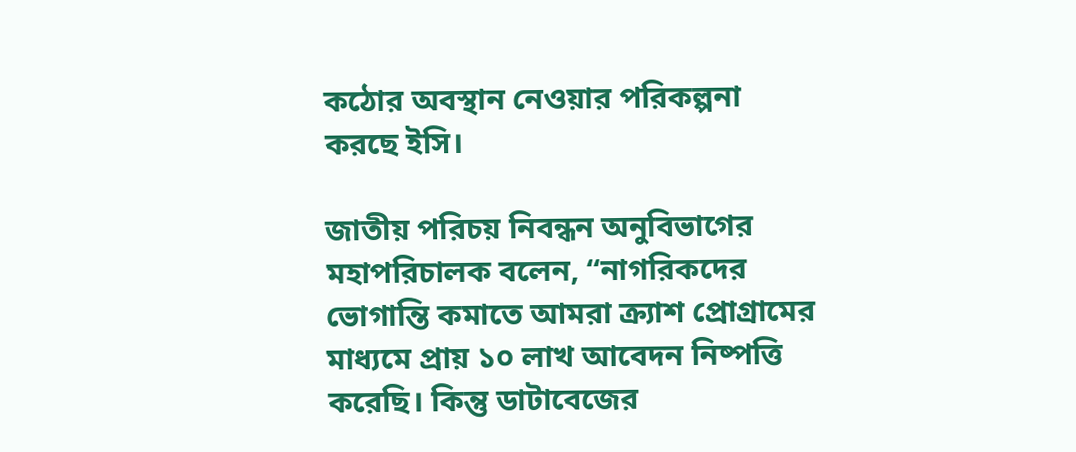কঠোর অবস্থান নেওয়ার পরিকল্পনা করছে ইসি।

জাতীয় পরিচয় নিবন্ধন অনুবিভাগের মহাপরিচালক বলেন, “নাগরিকদের ভোগান্তি কমাতে আমরা ক্র্যাশ প্রোগ্রামের মাধ্যমে প্রায় ১০ লাখ আবেদন নিষ্পত্তি করেছি। কিন্তু ডাটাবেজের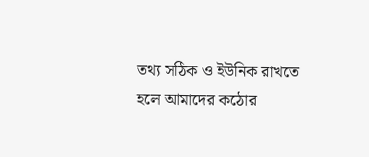তথ্য সঠিক ও ইউনিক রাখতে হলে আমাদের কঠোর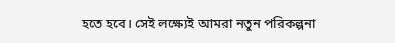হতে হবে। সেই লক্ষ্যেই আমরা নতুন পরিকল্পনা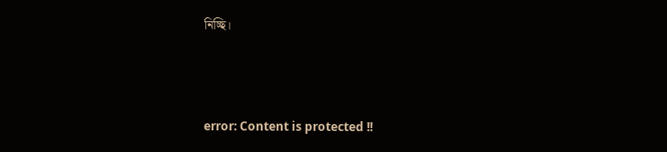নিচ্ছি।



error: Content is protected !!